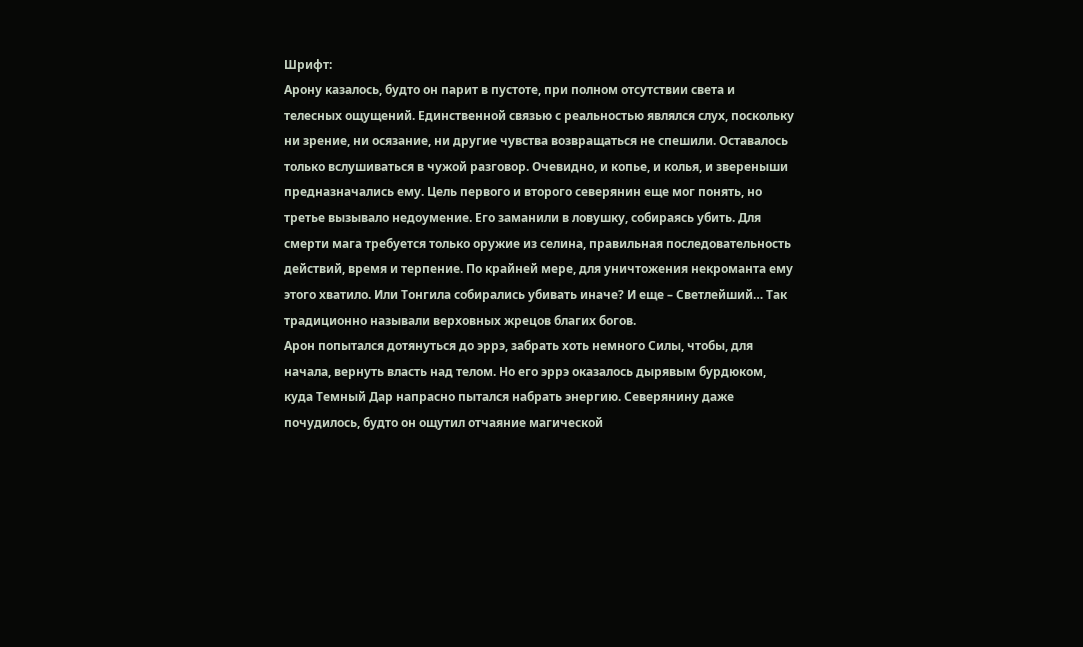Шрифт:
Арону казалось, будто он парит в пустоте, при полном отсутствии света и телесных ощущений. Единственной связью с реальностью являлся слух, поскольку ни зрение, ни осязание, ни другие чувства возвращаться не спешили. Оставалось только вслушиваться в чужой разговор. Очевидно, и копье, и колья, и звереныши предназначались ему. Цель первого и второго северянин еще мог понять, но третье вызывало недоумение. Его заманили в ловушку, собираясь убить. Для смерти мага требуется только оружие из селина, правильная последовательность действий, время и терпение. По крайней мере, для уничтожения некроманта ему этого хватило. Или Тонгила собирались убивать иначе? И еще – Светлейший… Так традиционно называли верховных жрецов благих богов.
Арон попытался дотянуться до эррэ, забрать хоть немного Силы, чтобы, для начала, вернуть власть над телом. Но его эррэ оказалось дырявым бурдюком, куда Темный Дар напрасно пытался набрать энергию. Северянину даже почудилось, будто он ощутил отчаяние магической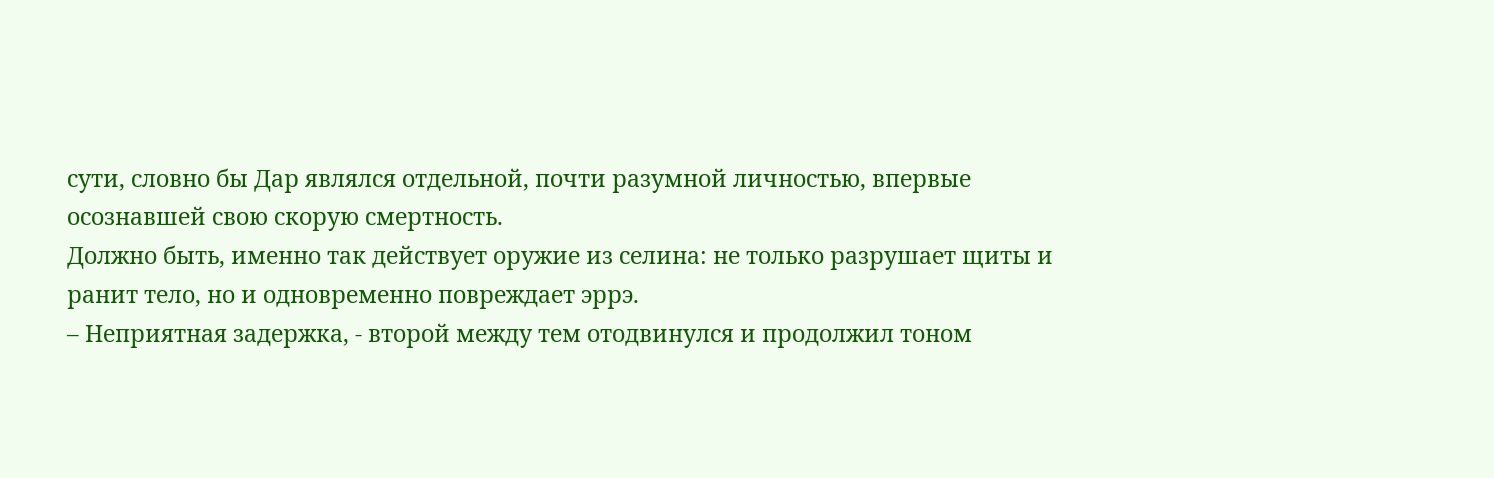сути, словно бы Дар являлся отдельной, почти разумной личностью, впервые осознавшей свою скорую смертность.
Должно быть, именно так действует оружие из селина: не только разрушает щиты и ранит тело, но и одновременно повреждает эррэ.
– Неприятная задержка, - второй между тем отодвинулся и продолжил тоном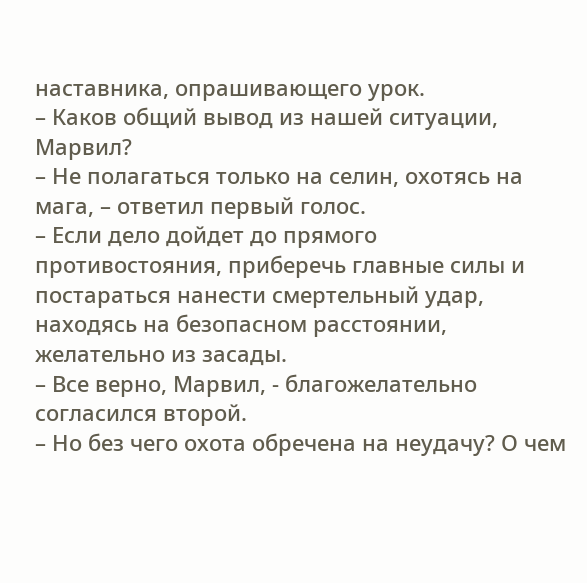наставника, опрашивающего урок.
– Каков общий вывод из нашей ситуации, Марвил?
– Не полагаться только на селин, охотясь на мага, – ответил первый голос.
– Если дело дойдет до прямого противостояния, приберечь главные силы и постараться нанести смертельный удар, находясь на безопасном расстоянии, желательно из засады.
– Все верно, Марвил, - благожелательно согласился второй.
– Но без чего охота обречена на неудачу? О чем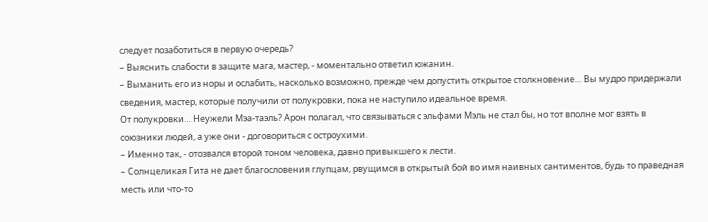следует позаботиться в первую очередь?
– Выяснить слабости в защите мага, мастер, - моментально ответил южанин.
– Выманить его из норы и ослабить, насколько возможно, прежде чем допустить открытое столкновение… Вы мудро придержали сведения, мастер, которые получили от полукровки, пока не наступило идеальное время.
От полукровки… Неужели Мэа-таэль? Арон полагал, что связываться с эльфами Мэль не стал бы, но тот вполне мог взять в союзники людей, а уже они - договориться с остроухими.
– Именно так, - отозвался второй тоном человека, давно привыкшего к лести.
– Солнцеликая Гита не дает благословения глупцам, рвущимся в открытый бой во имя наивных сантиментов, будь то праведная месть или что-то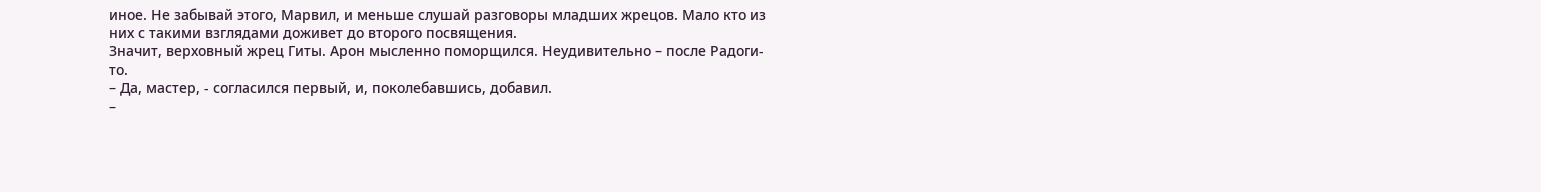иное. Не забывай этого, Марвил, и меньше слушай разговоры младших жрецов. Мало кто из них с такими взглядами доживет до второго посвящения.
Значит, верховный жрец Гиты. Арон мысленно поморщился. Неудивительно – после Радоги-то.
– Да, мастер, - согласился первый, и, поколебавшись, добавил.
–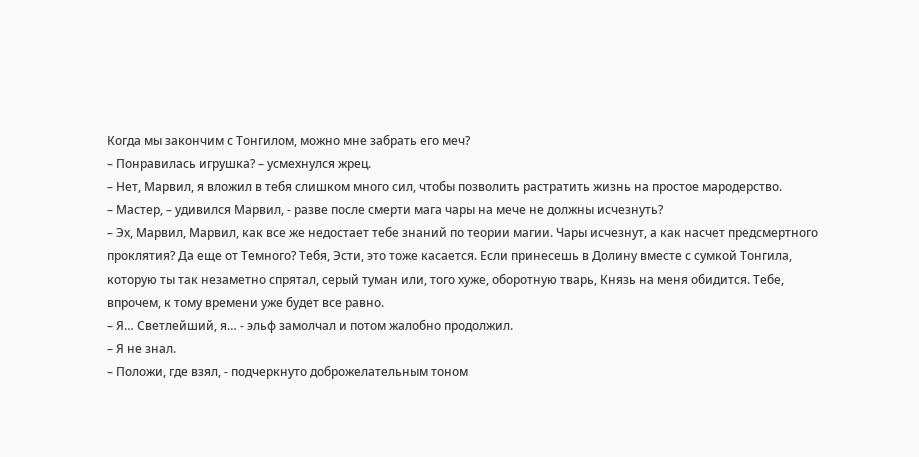Когда мы закончим с Тонгилом, можно мне забрать его меч?
– Понравилась игрушка? – усмехнулся жрец.
– Нет, Марвил, я вложил в тебя слишком много сил, чтобы позволить растратить жизнь на простое мародерство.
– Мастер, – удивился Марвил, - разве после смерти мага чары на мече не должны исчезнуть?
– Эх, Марвил, Марвил, как все же недостает тебе знаний по теории магии. Чары исчезнут, а как насчет предсмертного проклятия? Да еще от Темного? Тебя, Эсти, это тоже касается. Если принесешь в Долину вместе с сумкой Тонгила, которую ты так незаметно спрятал, серый туман или, того хуже, оборотную тварь, Князь на меня обидится. Тебе, впрочем, к тому времени уже будет все равно.
– Я… Светлейший, я… - эльф замолчал и потом жалобно продолжил.
– Я не знал.
– Положи, где взял, - подчеркнуто доброжелательным тоном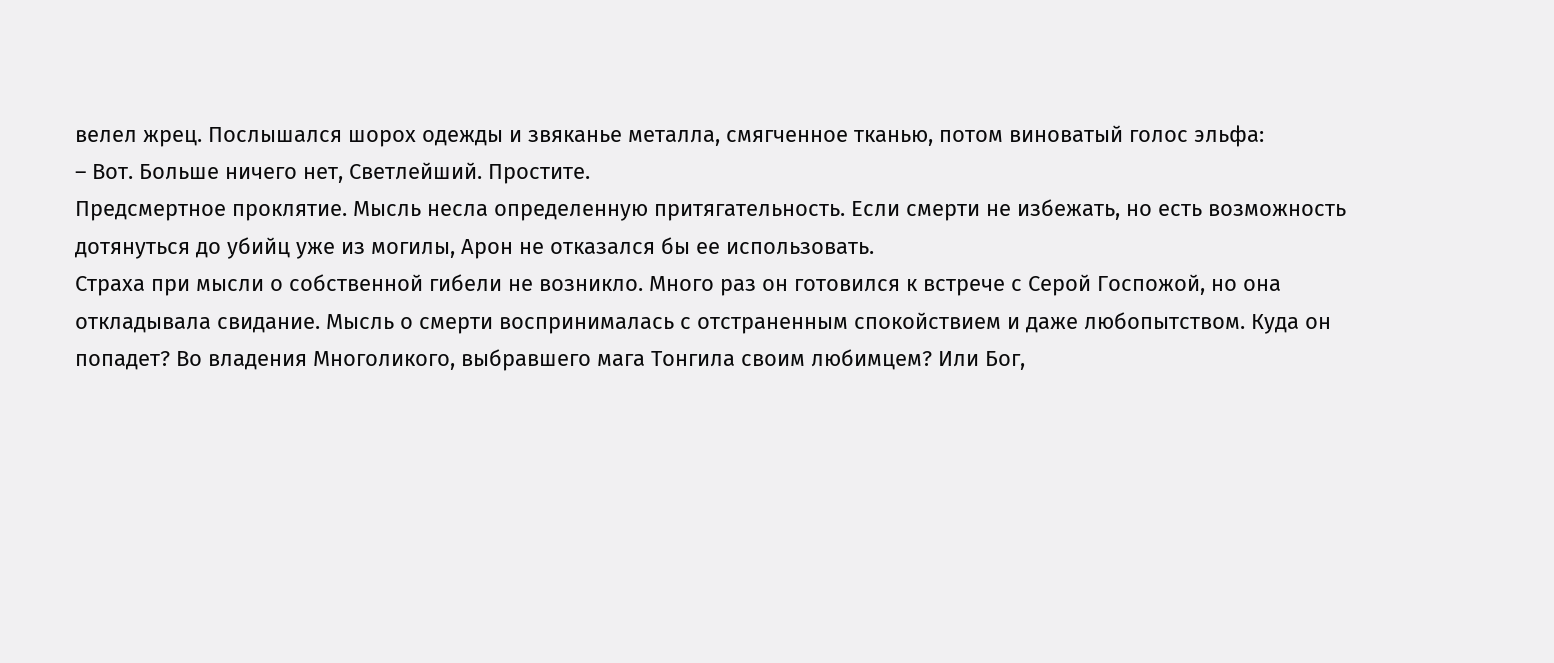велел жрец. Послышался шорох одежды и звяканье металла, смягченное тканью, потом виноватый голос эльфа:
– Вот. Больше ничего нет, Светлейший. Простите.
Предсмертное проклятие. Мысль несла определенную притягательность. Если смерти не избежать, но есть возможность дотянуться до убийц уже из могилы, Арон не отказался бы ее использовать.
Страха при мысли о собственной гибели не возникло. Много раз он готовился к встрече с Серой Госпожой, но она откладывала свидание. Мысль о смерти воспринималась с отстраненным спокойствием и даже любопытством. Куда он попадет? Во владения Многоликого, выбравшего мага Тонгила своим любимцем? Или Бог,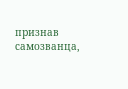признав самозванца,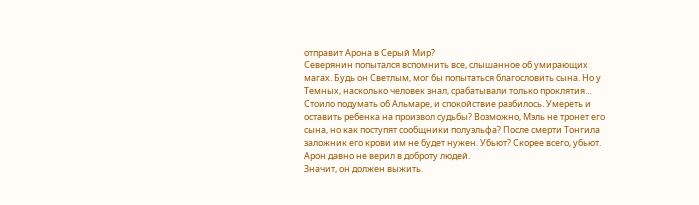отправит Арона в Серый Мир?
Северянин попытался вспомнить все, слышанное об умирающих магах. Будь он Светлым, мог бы попытаться благословить сына. Но у Темных, насколько человек знал, срабатывали только проклятия…
Стоило подумать об Альмаре, и спокойствие разбилось. Умереть и оставить ребенка на произвол судьбы? Возможно, Мэль не тронет его сына, но как поступят сообщники полуэльфа? После смерти Тонгила заложник его крови им не будет нужен. Убьют? Скорее всего, убьют. Арон давно не верил в доброту людей.
Значит, он должен выжить.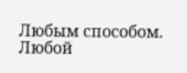Любым способом. Любой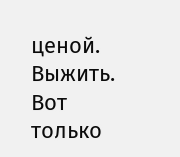ценой. Выжить. Вот только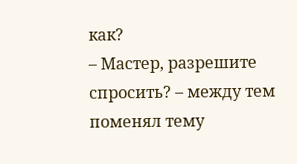как?
– Мастер, разрешите спросить? – между тем поменял тему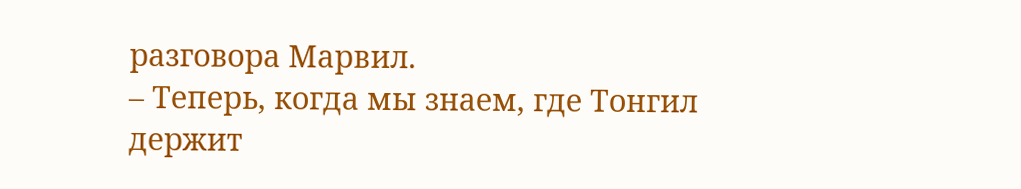разговора Марвил.
– Теперь, когда мы знаем, где Тонгил держит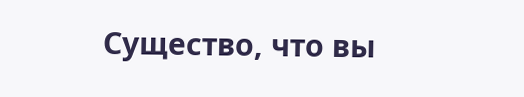Существо, что вы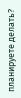планируете делать?